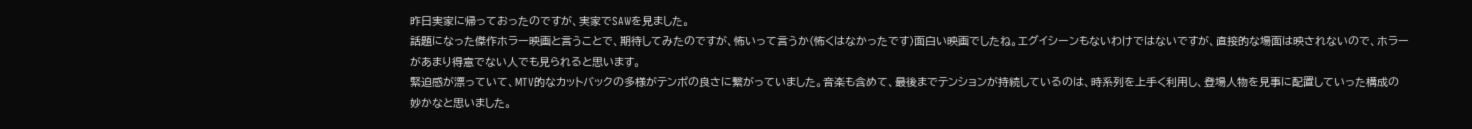昨日実家に帰っておったのですが、実家でSAWを見ました。
話題になった傑作ホラー映画と言うことで、期待してみたのですが、怖いって言うか(怖くはなかったです)面白い映画でしたね。エグイシーンもないわけではないですが、直接的な場面は映されないので、ホラーがあまり得意でない人でも見られると思います。
緊迫感が漂っていて、MTV的なカットバックの多様がテンポの良さに繋がっていました。音楽も含めて、最後までテンションが持続しているのは、時系列を上手く利用し、登場人物を見事に配置していった構成の妙かなと思いました。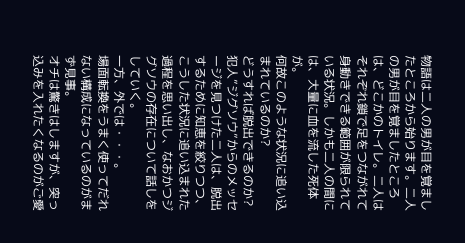物語は二人の男が目を覚ましたところから始ります。二人の男が目を覚ましたところは、どこかのトイレ。二人はそれぞれ鎖で足をつながれて身動きできる範囲が限られている状況。しかも二人の間には、大量に血を流した死体が。
何故このような状況に追い込まれているのか?
どうすれば脱出できるのか?
犯人”ジグソウ”からのメッセージを見つけた二人は、脱出するために知恵を絞りつつ、こうした状況に追い込まれた過程を思い出し、なおかつジグソウの存在について話しをしていく。
一方、外では・・・。
場面転換をうまく使ってだれない構成になっているのがまず見事。
オチは驚きはしますが、突っ込みを入れたくなるのがご愛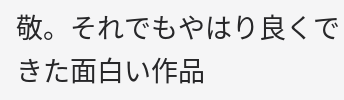敬。それでもやはり良くできた面白い作品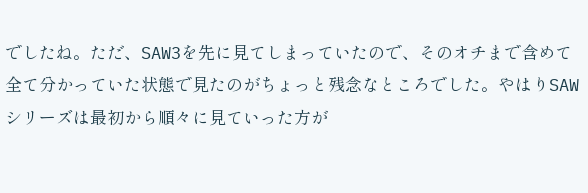でしたね。ただ、SAW3を先に見てしまっていたので、そのオチまで含めて全て分かっていた状態で見たのがちょっと残念なところでした。やはりSAWシリーズは最初から順々に見ていった方が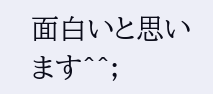面白いと思います^^;